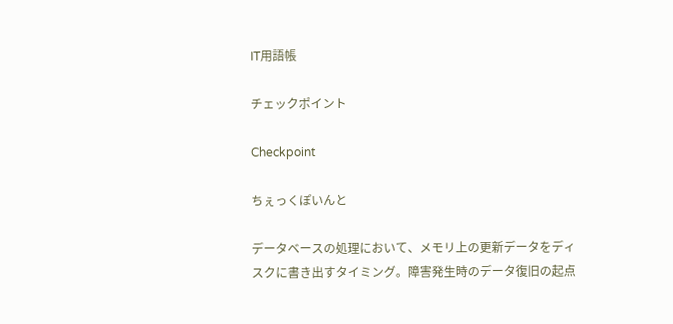IT用語帳

チェックポイント

Checkpoint

ちぇっくぽいんと

データベースの処理において、メモリ上の更新データをディスクに書き出すタイミング。障害発生時のデータ復旧の起点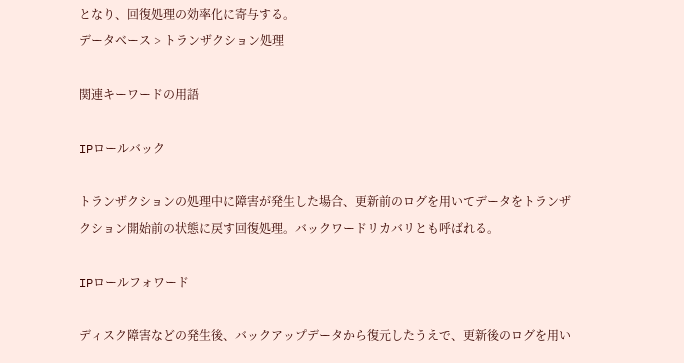となり、回復処理の効率化に寄与する。
データベース > トランザクション処理

関連キーワードの用語

IPロールバック

トランザクションの処理中に障害が発生した場合、更新前のログを用いてデータをトランザクション開始前の状態に戻す回復処理。バックワードリカバリとも呼ばれる。

IPロールフォワード

ディスク障害などの発生後、バックアップデータから復元したうえで、更新後のログを用い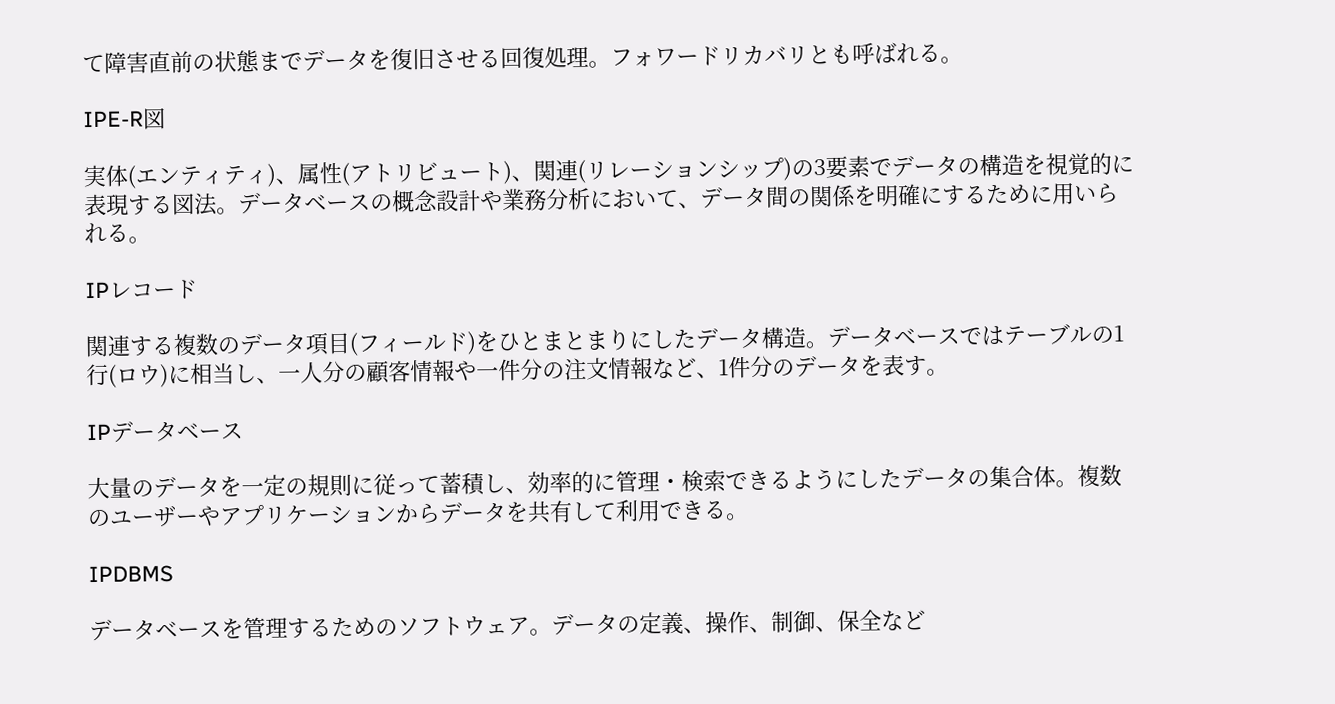て障害直前の状態までデータを復旧させる回復処理。フォワードリカバリとも呼ばれる。

IPE-R図

実体(エンティティ)、属性(アトリビュート)、関連(リレーションシップ)の3要素でデータの構造を視覚的に表現する図法。データベースの概念設計や業務分析において、データ間の関係を明確にするために用いられる。

IPレコード

関連する複数のデータ項目(フィールド)をひとまとまりにしたデータ構造。データベースではテーブルの1行(ロウ)に相当し、一人分の顧客情報や一件分の注文情報など、1件分のデータを表す。

IPデータベース

大量のデータを一定の規則に従って蓄積し、効率的に管理・検索できるようにしたデータの集合体。複数のユーザーやアプリケーションからデータを共有して利用できる。

IPDBMS

データベースを管理するためのソフトウェア。データの定義、操作、制御、保全など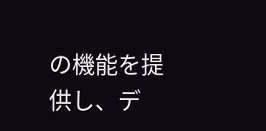の機能を提供し、デ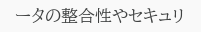ータの整合性やセキュリ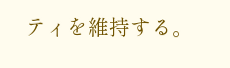ティを維持する。